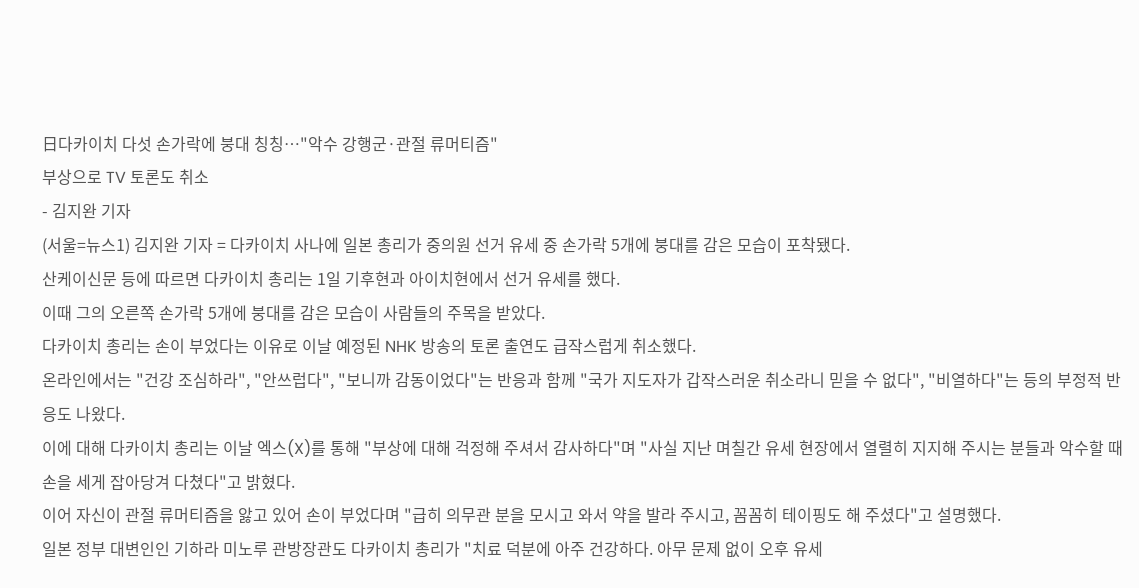日다카이치 다섯 손가락에 붕대 칭칭…"악수 강행군·관절 류머티즘"
부상으로 TV 토론도 취소
- 김지완 기자
(서울=뉴스1) 김지완 기자 = 다카이치 사나에 일본 총리가 중의원 선거 유세 중 손가락 5개에 붕대를 감은 모습이 포착됐다.
산케이신문 등에 따르면 다카이치 총리는 1일 기후현과 아이치현에서 선거 유세를 했다.
이때 그의 오른쪽 손가락 5개에 붕대를 감은 모습이 사람들의 주목을 받았다.
다카이치 총리는 손이 부었다는 이유로 이날 예정된 NHK 방송의 토론 출연도 급작스럽게 취소했다.
온라인에서는 "건강 조심하라", "안쓰럽다", "보니까 감동이었다"는 반응과 함께 "국가 지도자가 갑작스러운 취소라니 믿을 수 없다", "비열하다"는 등의 부정적 반응도 나왔다.
이에 대해 다카이치 총리는 이날 엑스(X)를 통해 "부상에 대해 걱정해 주셔서 감사하다"며 "사실 지난 며칠간 유세 현장에서 열렬히 지지해 주시는 분들과 악수할 때 손을 세게 잡아당겨 다쳤다"고 밝혔다.
이어 자신이 관절 류머티즘을 앓고 있어 손이 부었다며 "급히 의무관 분을 모시고 와서 약을 발라 주시고, 꼼꼼히 테이핑도 해 주셨다"고 설명했다.
일본 정부 대변인인 기하라 미노루 관방장관도 다카이치 총리가 "치료 덕분에 아주 건강하다. 아무 문제 없이 오후 유세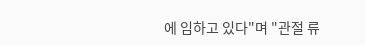에 임하고 있다"며 "관절 류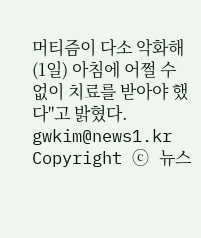머티즘이 다소 악화해 (1일) 아침에 어쩔 수 없이 치료를 받아야 했다"고 밝혔다.
gwkim@news1.kr
Copyright ⓒ 뉴스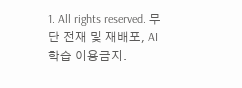1. All rights reserved. 무단 전재 및 재배포, AI학습 이용금지.